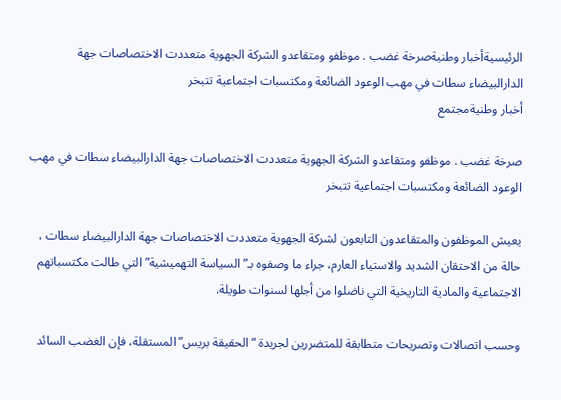الرئيسيةأخبار وطنيةصرخة غضب . موظفو ومتقاعدو الشركة الجهوية متعددت الاختصاصات جهة الدارالبيضاء سطات في مهب الوعود الضائعة ومكتسبات اجتماعية تتبخر
أخبار وطنيةمجتمع

صرخة غضب . موظفو ومتقاعدو الشركة الجهوية متعددت الاختصاصات جهة الدارالبيضاء سطات في مهب الوعود الضائعة ومكتسبات اجتماعية تتبخر

يعيش الموظفون والمتقاعدون التابعون لشركة الجهوية متعددت الاختصاصات جهة الدارالبيضاء سطات ، حالة من الاحتقان الشديد والاستياء العارم، جراء ما وصفوه بـ”السياسة التهميشية” التي طالت مكتسباتهم الاجتماعية والمادية التاريخية التي ناضلوا من أجلها لسنوات طويلة.

وحسب اتصالات وتصريحات متطابقة للمتضررين لجريدة “الحقيقة بريس” المستقلة، فإن الغضب السائد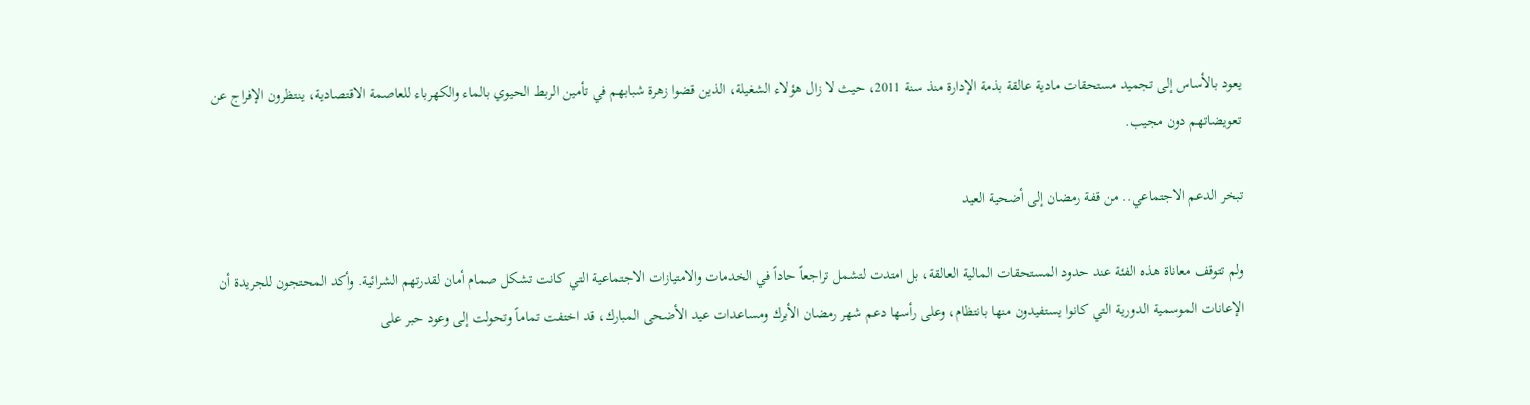يعود بالأساس إلى تجميد مستحقات مادية عالقة بذمة الإدارة منذ سنة 2011، حيث لا زال هؤلاء الشغيلة، الذين قضوا زهرة شبابهم في تأمين الربط الحيوي بالماء والكهرباء للعاصمة الاقتصادية، ينتظرون الإفراج عن تعويضاتهم دون مجيب.

تبخر الدعم الاجتماعي.. من قفة رمضان إلى أضحية العيد

ولم تتوقف معاناة هذه الفئة عند حدود المستحقات المالية العالقة، بل امتدت لتشمل تراجعاً حاداً في الخدمات والامتيازات الاجتماعية التي كانت تشكل صمام أمان لقدرتهم الشرائية. وأكد المحتجون للجريدة أن الإعانات الموسمية الدورية التي كانوا يستفيدون منها بانتظام، وعلى رأسها دعم شهر رمضان الأبرك ومساعدات عيد الأضحى المبارك، قد اختفت تماماً وتحولت إلى وعود حبر على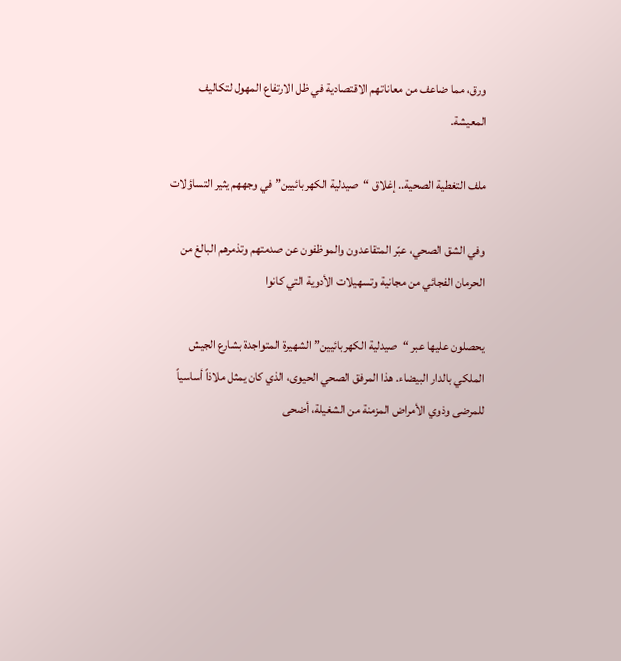ورق، مما ضاعف من معاناتهم الاقتصادية في ظل الارتفاع المهول لتكاليف المعيشة.

ملف التغطية الصحية.. إغلاق “صيدلية الكهربائيين”في وجههم يثير التساؤلات

وفي الشق الصحي، عبّر المتقاعدون والموظفون عن صدمتهم وتذمرهم البالغ من الحرمان الفجائي من مجانية وتسهيلات الأدوية التي كانوا

يحصلون عليها عبر “صيدلية الكهربائيين” الشهيرة المتواجدة بشارع الجيش الملكي بالدار البيضاء. هذا المرفق الصحي الحيوى، الذي كان يمثل ملاذاً أساسياً للمرضى وذوي الأمراض المزمنة من الشغيلة، أضحى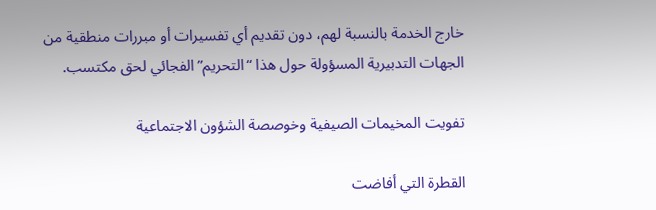خارج الخدمة بالنسبة لهم، دون تقديم أي تفسيرات أو مبررات منطقية من الجهات التدبيرية المسؤولة حول هذا “التحريم” الفجائي لحق مكتسب.

تفويت المخيمات الصيفية وخوصصة الشؤون الاجتماعية

القطرة التي أفاضت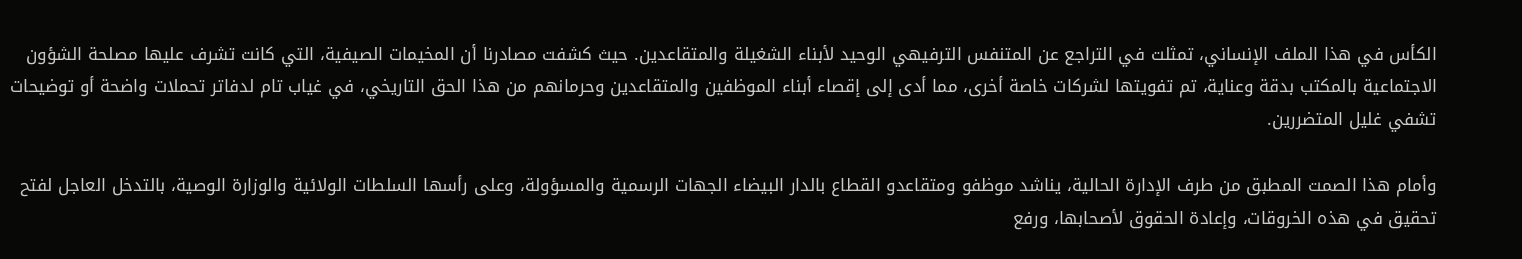الكأس في هذا الملف الإنساني، تمثلت في التراجع عن المتنفس الترفيهي الوحيد لأبناء الشغيلة والمتقاعدين. حيث كشفت مصادرنا أن المخيمات الصيفية، التي كانت تشرف عليها مصلحة الشؤون الاجتماعية بالمكتب بدقة وعناية، تم تفويتها لشركات خاصة أخرى، مما أدى إلى إقصاء أبناء الموظفين والمتقاعدين وحرمانهم من هذا الحق التاريخي، في غياب تام لدفاتر تحملات واضحة أو توضيحات تشفي غليل المتضررين.

وأمام هذا الصمت المطبق من طرف الإدارة الحالية، يناشد موظفو ومتقاعدو القطاع بالدار البيضاء الجهات الرسمية والمسؤولة، وعلى رأسها السلطات الولائية والوزارة الوصية، بالتدخل العاجل لفتح تحقيق في هذه الخروقات، وإعادة الحقوق لأصحابها، ورفع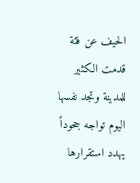الحيف عن فئة قدمت الكثير للمدينة وتجد نفسها اليوم تواجه جحوداً يهدد استقرارها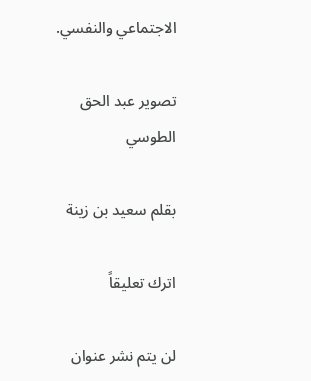الاجتماعي والنفسي.

تصوير عبد الحق الطوسي

بقلم سعيد بن زينة

اترك تعليقاً

لن يتم نشر عنوان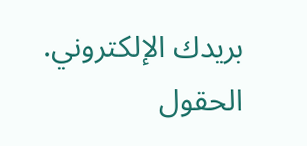بريدك الإلكتروني. الحقول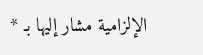الإلزامية مشار إليها بـ *